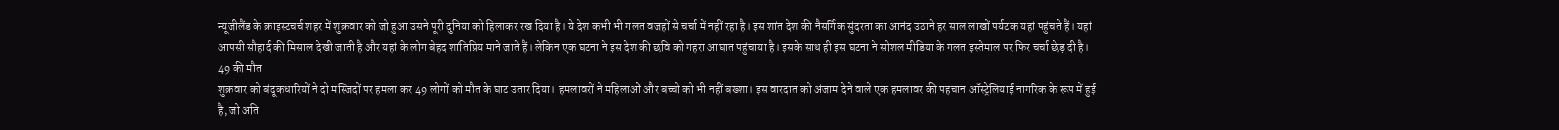न्यूजीलैंड के क्राइस्टचर्च शहर में शुक्रवार को जो हुआ उसने पूरी दुनिया को हिलाकर रख दिया है। ये देश कभी भी गलत वजहों से चर्चा में नहीं रहा है। इस शांत देश की नैसर्गिक सुंदरता का आनंद उठाने हर साल लाखों पर्यटक यहां पहुंचते हैं। यहां आपसी सौहार्द की मिसाल देखी जाती है और यहां के लोग बेहद शांतिप्रिय माने जाते हैं। लेकिन एक घटना ने इस देश की छवि को गहरा आघात पहुंचाया है। इसके साथ ही इस घटना ने सोशल मीडिया के गलत इस्तेमाल पर फिर चर्चा छेड़ दी है।
49 की मौत
शुक्रवार को बंदूकधारियों ने दो मस्जिदों पर हमला कर 49 लोगों को मौत के घाट उतार दिया। हमलावरों ने महिलाओं और बच्चो को भी नहीं बख्शा। इस वारदात को अंजाम देने वाले एक हमलावर की पहचान ऑस्ट्रेलियाई नागरिक के रूप में हुई है, जो अति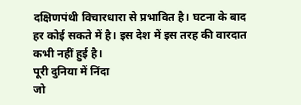दक्षिणपंथी विचारधारा से प्रभावित है। घटना के बाद हर कोई सकते में है। इस देश में इस तरह की वारदात कभी नहीं हुई है।
पूरी दुनिया में निंदा
जो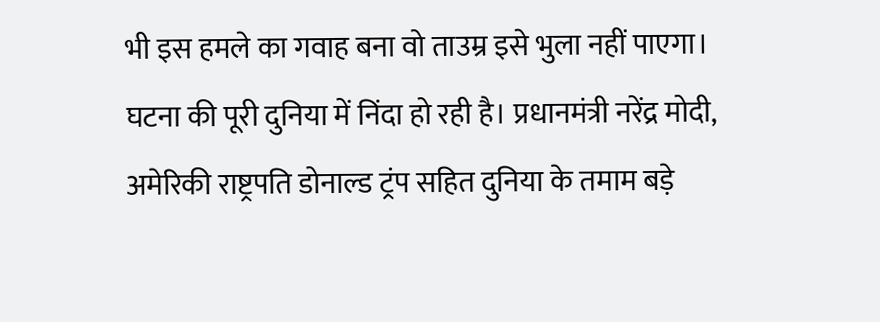भी इस हमले का गवाह बना वो ताउम्र इसे भुला नहीं पाएगा। घटना की पूरी दुनिया में निंदा हो रही है। प्रधानमंत्री नरेंद्र मोदी, अमेरिकी राष्ट्रपति डोनाल्ड ट्रंप सहित दुनिया के तमाम बड़े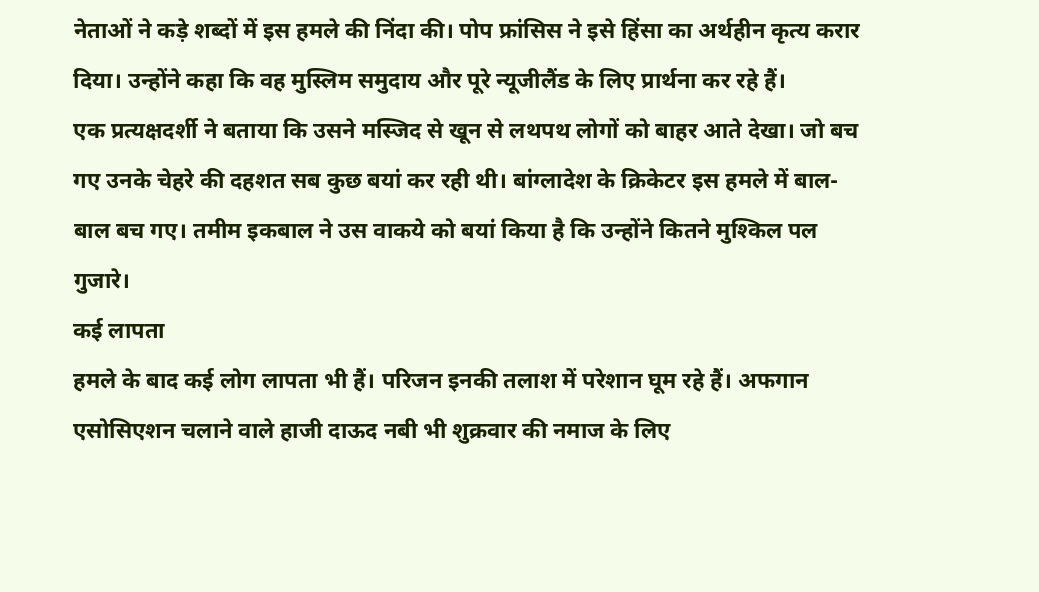नेताओं ने कड़े शब्दों में इस हमले की निंदा की। पोप फ्रांसिस ने इसे हिंसा का अर्थहीन कृत्य करार दिया। उन्होंने कहा कि वह मुस्लिम समुदाय और पूरे न्यूजीलैंड के लिए प्रार्थना कर रहे हैं।
एक प्रत्यक्षदर्शी ने बताया कि उसने मस्जिद से खून से लथपथ लोगों को बाहर आते देखा। जो बच गए उनके चेहरे की दहशत सब कुछ बयां कर रही थी। बांग्लादेश के क्रिकेटर इस हमले में बाल-बाल बच गए। तमीम इकबाल ने उस वाकये को बयां किया है कि उन्होंने कितने मुश्किल पल गुजारे।
कई लापता
हमले के बाद कई लोग लापता भी हैं। परिजन इनकी तलाश में परेशान घूम रहे हैं। अफगान एसोसिएशन चलाने वाले हाजी दाऊद नबी भी शुक्रवार की नमाज के लिए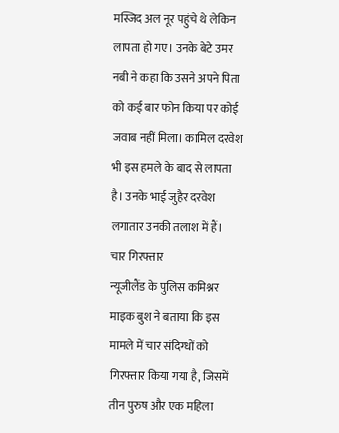मस्जिद अल नूर पहुंचे थे लेकिन लापता हो गए। उनके बेटे उमर नबी ने कहा कि उसने अपने पिता को कई बार फोन किया पर कोई जवाब नहीं मिला। कामिल दरवेश भी इस हमले के बाद से लापता है। उनके भाई जुहैर दरवेश लगातार उनकी तलाश में हैं।
चार गिरफ्तार
न्यूजीलैंड के पुलिस कमिश्नर माइक बुश ने बताया कि इस मामले में चार संदिग्धों को गिरफ्तार किया गया है, जिसमें तीन पुरुष और एक महिला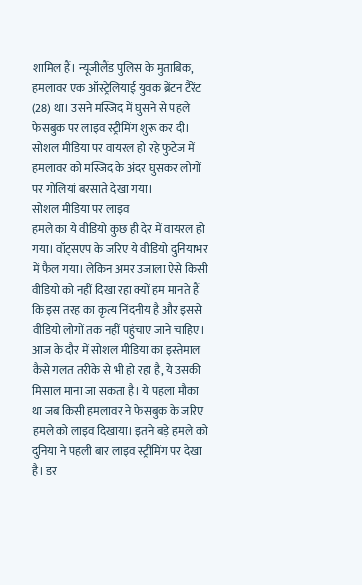शामिल हैं। न्यूजीलैंड पुलिस के मुताबिक, हमलावर एक ऑस्ट्रेलियाई युवक ब्रेंटन टैरेंट (28) था। उसने मस्जिद में घुसने से पहले फेसबुक पर लाइव स्ट्रीमिंग शुरू कर दी। सोशल मीडिया पर वायरल हो रहे फुटेज में हमलावर को मस्जिद के अंदर घुसकर लोगों पर गोलियां बरसाते देखा गया।
सोशल मीडिया पर लाइव
हमले का ये वीडियो कुछ ही देर में वायरल हो गया। वॉट्सएप के जरिए ये वीडियो दुनियाभर में फैल गया। लेकिन अमर उजाला ऐसे किसी वीडियो को नहीं दिखा रहा क्यों हम मानते हैं कि इस तरह का कृत्य निंदनीय है और इससे वीडियो लोगों तक नहीं पहुंचाए जाने चाहिए। आज के दौर में सोशल मीडिया का इस्तेमाल कैसे गलत तरीके से भी हो रहा है, ये उसकी मिसाल माना जा सकता है। ये पहला मौका था जब किसी हमलावर ने फेसबुक के जरिए हमले को लाइव दिखाया। इतने बड़े हमले को दुनिया ने पहली बार लाइव स्ट्रीमिंग पर देखा है। डर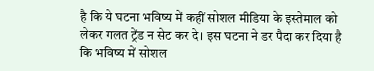है कि ये घटना भविष्य में कहीं सोशल मीडिया के इस्तेमाल को लेकर गलत ट्रेंड न सेट कर दे। इस घटना ने डर पैदा कर दिया है कि भविष्य में सोशल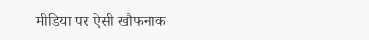मीडिया पर ऐसी खौफनाक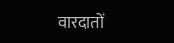वारदातों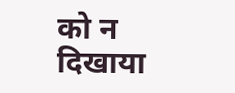को न दिखाया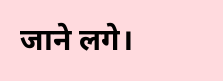जाने लगे।